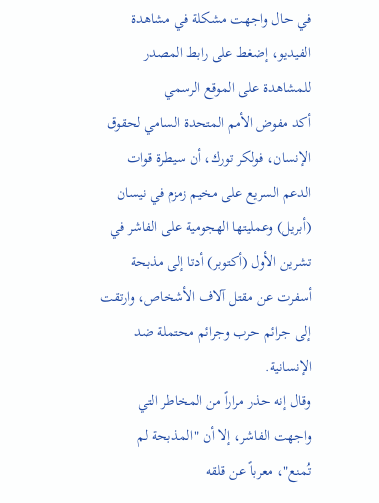في حال واجهت مشكلة في مشاهدة الفيديو، إضغط على رابط المصدر للمشاهدة على الموقع الرسمي
أكد مفوض الأمم المتحدة السامي لحقوق الإنسان، فولكر تورك، أن سيطرة قوات الدعم السريع على مخيم زمزم في نيسان (أبريل) وعمليتها الهجومية على الفاشر في تشرين الأول (أكتوبر) أدتا إلى مذبحة أسفرت عن مقتل آلاف الأشخاص، وارتقت إلى جرائم حرب وجرائم محتملة ضد الإنسانية.
وقال إنه حذر مراراً من المخاطر التي واجهت الفاشر، إلا أن "المذبحة لم تُمنع"، معرباً عن قلقه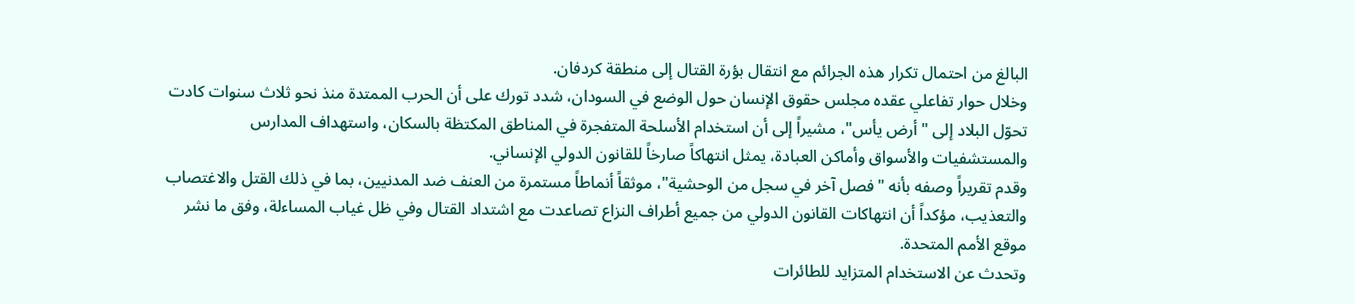البالغ من احتمال تكرار هذه الجرائم مع انتقال بؤرة القتال إلى منطقة كردفان.
وخلال حوار تفاعلي عقده مجلس حقوق الإنسان حول الوضع في السودان، شدد تورك على أن الحرب الممتدة منذ نحو ثلاث سنوات كادت تحوّل البلاد إلى "أرض يأس"، مشيراً إلى أن استخدام الأسلحة المتفجرة في المناطق المكتظة بالسكان، واستهداف المدارس والمستشفيات والأسواق وأماكن العبادة، يمثل انتهاكاً صارخاً للقانون الدولي الإنساني.
وقدم تقريراً وصفه بأنه "فصل آخر في سجل من الوحشية"، موثقاً أنماطاً مستمرة من العنف ضد المدنيين، بما في ذلك القتل والاغتصاب والتعذيب، مؤكداً أن انتهاكات القانون الدولي من جميع أطراف النزاع تصاعدت مع اشتداد القتال وفي ظل غياب المساءلة، وفق ما نشر موقع الأمم المتحدة.
وتحدث عن الاستخدام المتزايد للطائرات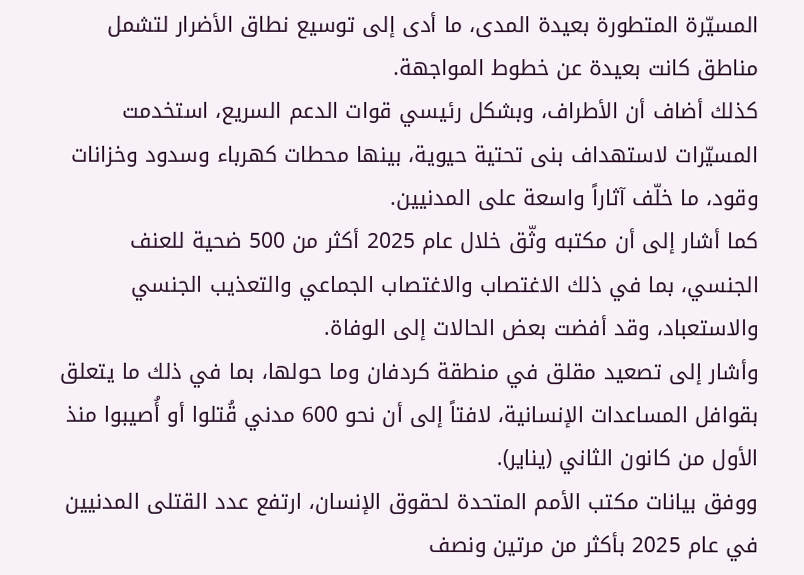المسيّرة المتطورة بعيدة المدى، ما أدى إلى توسيع نطاق الأضرار لتشمل مناطق كانت بعيدة عن خطوط المواجهة.
كذلك أضاف أن الأطراف، وبشكل رئيسي قوات الدعم السريع، استخدمت المسيّرات لاستهداف بنى تحتية حيوية، بينها محطات كهرباء وسدود وخزانات وقود، ما خلّف آثاراً واسعة على المدنيين.
كما أشار إلى أن مكتبه وثّق خلال عام 2025 أكثر من 500 ضحية للعنف الجنسي، بما في ذلك الاغتصاب والاغتصاب الجماعي والتعذيب الجنسي والاستعباد، وقد أفضت بعض الحالات إلى الوفاة.
وأشار إلى تصعيد مقلق في منطقة كردفان وما حولها، بما في ذلك ما يتعلق بقوافل المساعدات الإنسانية، لافتاً إلى أن نحو 600 مدني قُتلوا أو أُصيبوا منذ الأول من كانون الثاني (يناير).
ووفق بيانات مكتب الأمم المتحدة لحقوق الإنسان، ارتفع عدد القتلى المدنيين في عام 2025 بأكثر من مرتين ونصف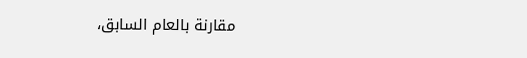مقارنة بالعام السابق،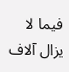فيما لا يزال آلاف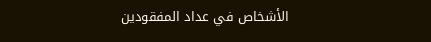الأشخاص في عداد المفقودين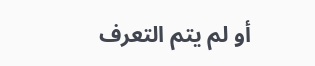أو لم يتم التعرف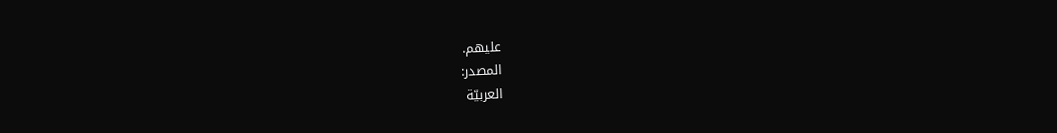عليهم.
المصدر:
العربيّة